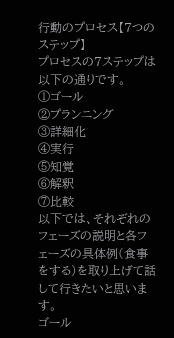行動のプロセス【7つのステップ】
プロセスの7ステップは以下の通りです。
①ゴール
②プランニング
③詳細化
④実行
⑤知覚
⑥解釈
⑦比較
以下では、それぞれのフェーズの説明と各フェーズの具体例(食事をする)を取り上げて話して行きたいと思います。
ゴール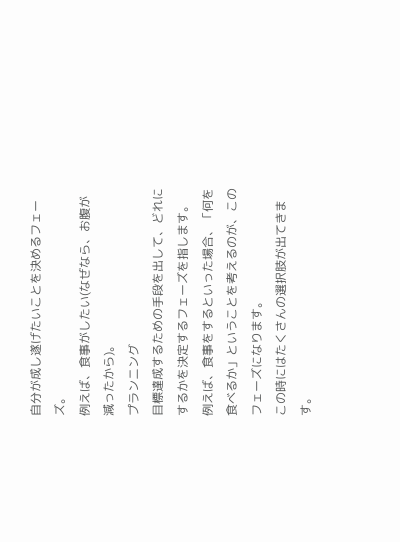自分が成し遂げたいことを決めるフェーズ。
例えば、食事がしたい(なぜなら、お腹が減ったから)。
プランニング
目標達成するための手段を出して、どれにするかを決定するフェーズを指します。
例えば、食事をするといった場合、「何を食べるか」ということを考えるのが、このフェーズになります。
この時にはたくさんの選択肢が出てきます。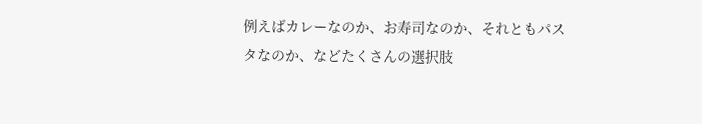例えばカレーなのか、お寿司なのか、それともパスタなのか、などたくさんの選択肢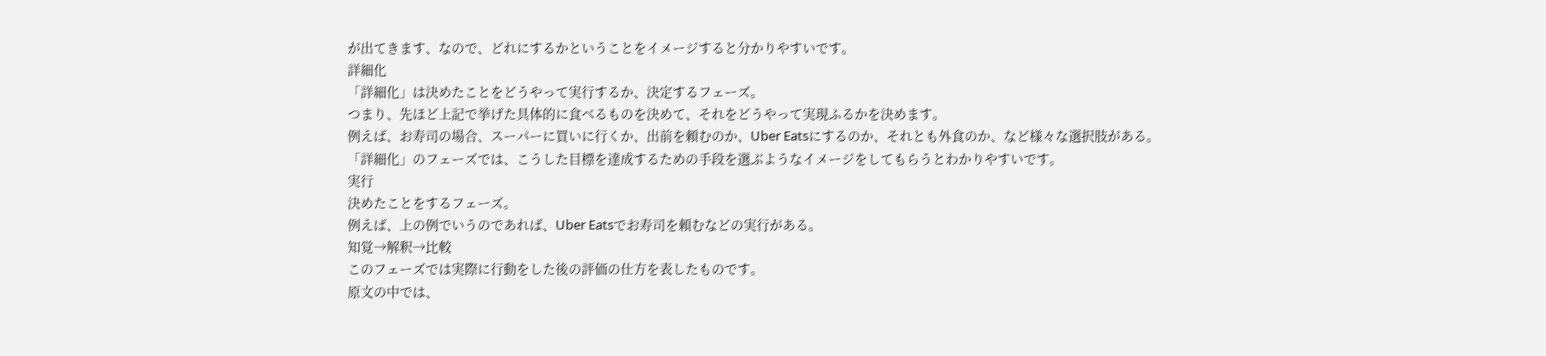が出てきます、なので、どれにするかということをイメージすると分かりやすいです。
詳細化
「詳細化」は決めたことをどうやって実行するか、決定するフェーズ。
つまり、先ほど上記で挙げた具体的に食べるものを決めて、それをどうやって実現ふるかを決めます。
例えば、お寿司の場合、スーパーに買いに行くか、出前を頼むのか、Uber Eatsにするのか、それとも外食のか、など様々な選択肢がある。
「詳細化」のフェーズでは、こうした目標を達成するための手段を選ぶようなイメージをしてもらうとわかりやすいです。
実行
決めたことをするフェーズ。
例えば、上の例でいうのであれば、Uber Eatsでお寿司を頼むなどの実行がある。
知覚→解釈→比較
このフェーズでは実際に行動をした後の評価の仕方を表したものです。
原文の中では、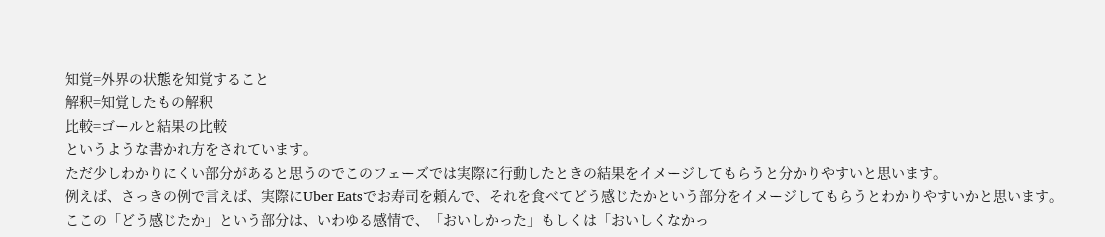知覚=外界の状態を知覚すること
解釈=知覚したもの解釈
比較=ゴールと結果の比較
というような書かれ方をされています。
ただ少しわかりにくい部分があると思うのでこのフェーズでは実際に行動したときの結果をイメージしてもらうと分かりやすいと思います。
例えば、さっきの例で言えば、実際にUber Eatsでお寿司を頼んで、それを食べてどう感じたかという部分をイメージしてもらうとわかりやすいかと思います。
ここの「どう感じたか」という部分は、いわゆる感情で、「おいしかった」もしくは「おいしくなかっ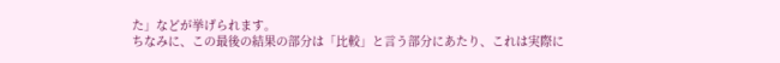た」などが挙げられます。
ちなみに、この最後の結果の部分は「比較」と言う部分にあたり、これは実際に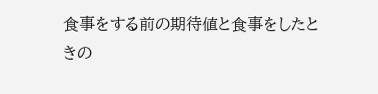食事をする前の期待値と食事をしたときの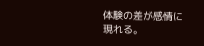体験の差が感情に現れる。